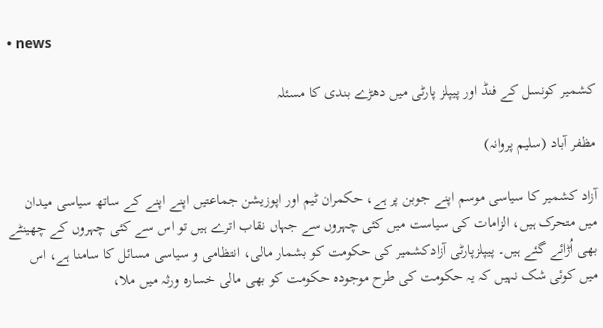• news

کشمیر کونسل کے فنڈ اور پیپلز پارٹی میں دھڑے بندی کا مسئلہ

مظفر آباد (سلیم پروانہ)

آزاد کشمیر کا سیاسی موسم اپنے جوبن پر ہے، حکمران ٹیم اور اپوزیشن جماعتیں اپنے اپنے کے ساتھ سیاسی میدان میں متحرک ہیں، الزامات کی سیاست میں کئی چہروں سے جہاں نقاب اترے ہیں تو اس سے کئی چہروں کے چھینٹے بھی اُڑائے گئے ہیں۔ پیپلزپارٹی آزادکشمیر کی حکومت کو بشمار مالی، انتظامی و سیاسی مسائل کا سامنا ہے، اس میں کوئی شک نہیں کہ یہ حکومت کی طرح موجودہ حکومت کو بھی مالی خسارہ ورثہ میں ملا،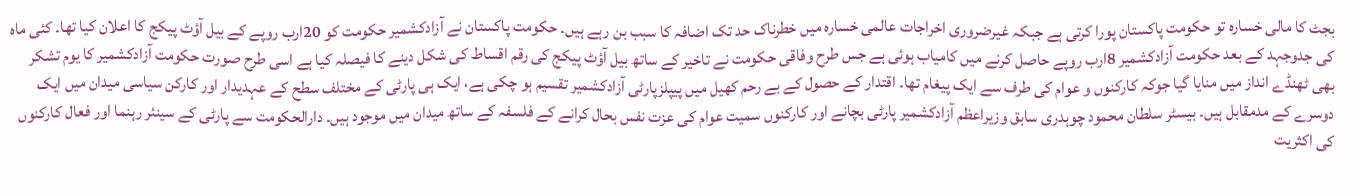بجٹ کا مالی خسارہ تو حکومت پاکستان پورا کرتی ہے جبکہ غیرضروری اخراجات عالمی خسارہ میں خطرناک حد تک اضافہ کا سبب بن رہے ہیں۔ حکومت پاکستان نے آزادکشمیر حکومت کو 20ارب روپے کے بیل آؤٹ پیکج کا اعلان کیا تھا۔ کئی ماہ کی جدوجہد کے بعد حکومت آزادکشمیر 8ارب روپے حاصل کرنے میں کامیاب ہوئی ہے جس طرح وفاقی حکومت نے تاخیر کے ساتھ بیل آؤٹ پیکج کی رقم اقساط کی شکل دینے کا فیصلہ کیا ہے اسی طرح صورت حکومت آزادکشمیر کا یوم تشکر بھی ٹھنڈے انداز میں منایا گیا جوکہ کارکنوں و عوام کی طرف سے ایک پیغام تھا۔ اقتدار کے حصول کے بے رحم کھیل میں پیپلزپارٹی آزادکشمیر تقسیم ہو چکی ہے، ایک ہی پارٹی کے مختلف سطح کے عہدیدار اور کارکن سیاسی میدان میں ایک دوسرے کے مدمقابل ہیں۔ بیسٹر سلطان محمود چوہدری سابق وزیراعظم آزادکشمیر پارٹی بچانے اور کارکنوں سمیت عوام کی عزت نفس بحال کرانے کے فلسفہ کے ساتھ میدان میں موجود ہیں۔ دارالحکومت سے پارٹی کے سینئر رہنما اور فعال کارکنوں کی اکثریت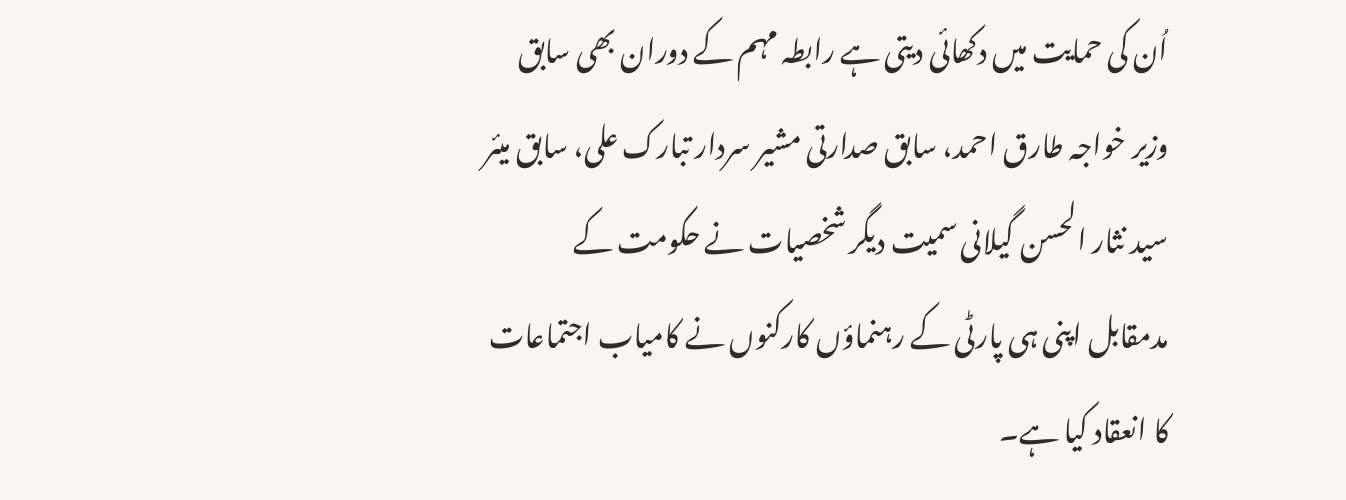اُن کی حمایت میں دکھائی دیتی ہے رابطہ مہم کے دوران بھی سابق وزیر خواجہ طارق احمد، سابق صدارتی مشیر سردار تبارک علی، سابق میئر سید نثار الحسن گیلانی سمیت دیگر شخصیات نے حکومت کے مدمقابل اپنی ہی پارٹی کے رہنماؤں کارکنوں نے کامیاب اجتماعات کا انعقاد کیا ہے۔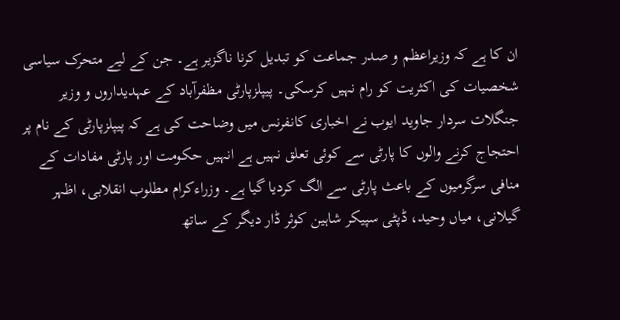ان کا ہے کہ وزیراعظم و صدر جماعت کو تبدیل کرنا ناگزیر ہے۔ جن کے لیے متحرک سیاسی شخصیات کی اکثریت کو رام نہیں کرسکی۔ پیپلزپارٹی مظفرآباد کے عہدیداروں و وزیر جنگلات سردار جاوید ایوب نے اخباری کانفرنس میں وضاحت کی ہے کہ پیپلزپارٹی کے نام پر احتجاج کرنے والوں کا پارٹی سے کوئی تعلق نہیں ہے انہیں حکومت اور پارٹی مفادات کے منافی سرگرمیوں کے باعث پارٹی سے الگ کردیا گیا ہے۔ وزراءکرام مطلوب انقلابی، اظہر گیلانی، میاں وحید، ڈپٹی سپیکر شاہین کوثر ڈار دیگر کے ساتھ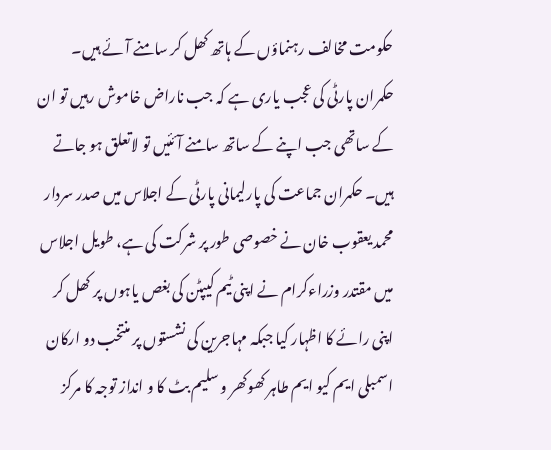حکومت مخالف رہنماؤں کے ہاتھ کھل کر سامنے آئے ہیں۔ حکمران پارٹی کی عجب یاری ہے کہ جب ناراض خاموش رہیں تو ان کے ساتھی جب اپنے کے ساتھ سامنے آئئیں تو لاتعلق ہو جاتے ہیں۔ حکمران جماعت کی پارلیمانی پارٹی کے اجلاس میں صدر سردار محمد یعقوب خان نے خصوصی طور پر شرکت کی ہے، طویل اجلاس میں مقتدر وزراءکرام نے اپنی ٹیم کیپٹن کی بغص یاہوں پر کھل کر اپنی رائے کا اظہار کیا جبکہ مہاجرین کی نشستوں پر منتخب دو ارکان اسمبلی ایم کیو ایم طاہر کھوکھر و سلیم بٹ کا و انداز توجہ کا مرکز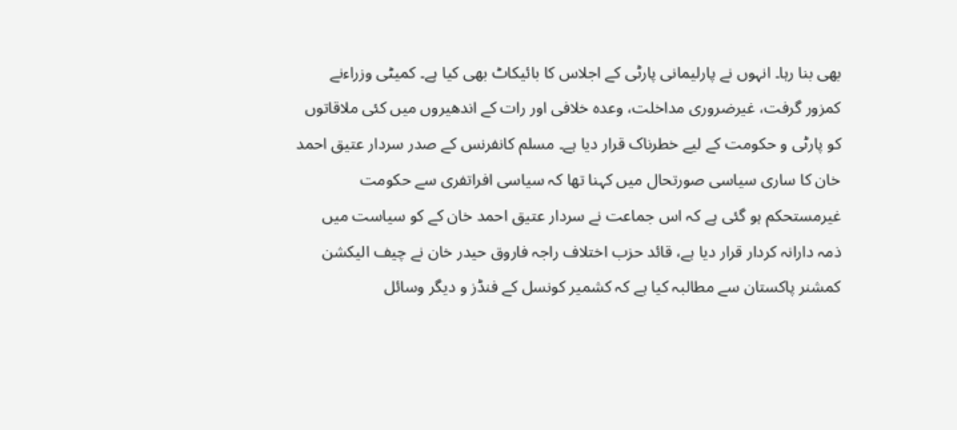بھی بنا رہا۔ انہوں نے پارلیمانی پارٹی کے اجلاس کا بائیکاٹ بھی کیا ہے۔ کمیٹی وزراءنے کمزور گرفت، غیرضروری مداخلت، وعدہ خلافی اور رات کے اندھیروں میں کئی ملاقاتوں کو پارٹی و حکومت کے لیے خطرناک قرار دیا ہے۔ مسلم کانفرنس کے صدر سردار عتیق احمد خان کا ساری سیاسی صورتحال میں کہنا تھا کہ سیاسی افراتفری سے حکومت غیرمستحکم ہو گئی ہے کہ اس جماعت نے سردار عتیق احمد خان کے کو سیاست میں ذمہ دارانہ کردار قرار دیا ہے، قائد حزب اختلاف راجہ فاروق حیدر خان نے چیف الیکشن کمشنر پاکستان سے مطالبہ کیا ہے کہ کشمیر کونسل کے فنڈز و دیگر وسائل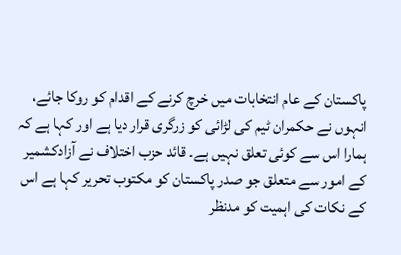پاکستان کے عام انتخابات میں خرچ کرنے کے اقدام کو روکا جائے، انہوں نے حکمران ٹیم کی لڑائی کو زرگری قرار دیا ہے اور کہا ہے کہ ہمارا اس سے کوئی تعلق نہیں ہے۔ قائد حزب اختلاف نے آزادکشمیر کے امور سے متعلق جو صدر پاکستان کو مکتوب تحریر کہا ہے اس کے نکات کی اہمیت کو مدنظر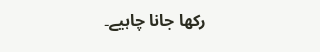رکھا جانا چاہیے۔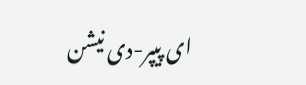ای پیپر-دی نیشن